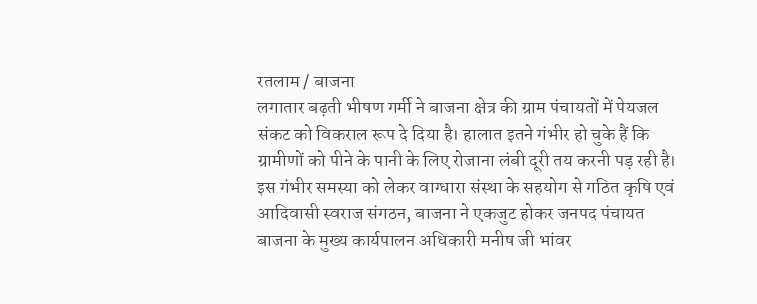रतलाम / बाजना
लगातार बढ़ती भीषण गर्मी ने बाजना क्षेत्र की ग्राम पंचायतों में पेयजल संकट को विकराल रूप दे दिया है। हालात इतने गंभीर हो चुके हैं कि ग्रामीणों को पीने के पानी के लिए रोजाना लंबी दूरी तय करनी पड़ रही है। इस गंभीर समस्या को लेकर वाग्धारा संस्था के सहयोग से गठित कृषि एवं आदिवासी स्वराज संगठन, बाजना ने एकजुट होकर जनपद पंचायत बाजना के मुख्य कार्यपालन अधिकारी मनीष जी भांवर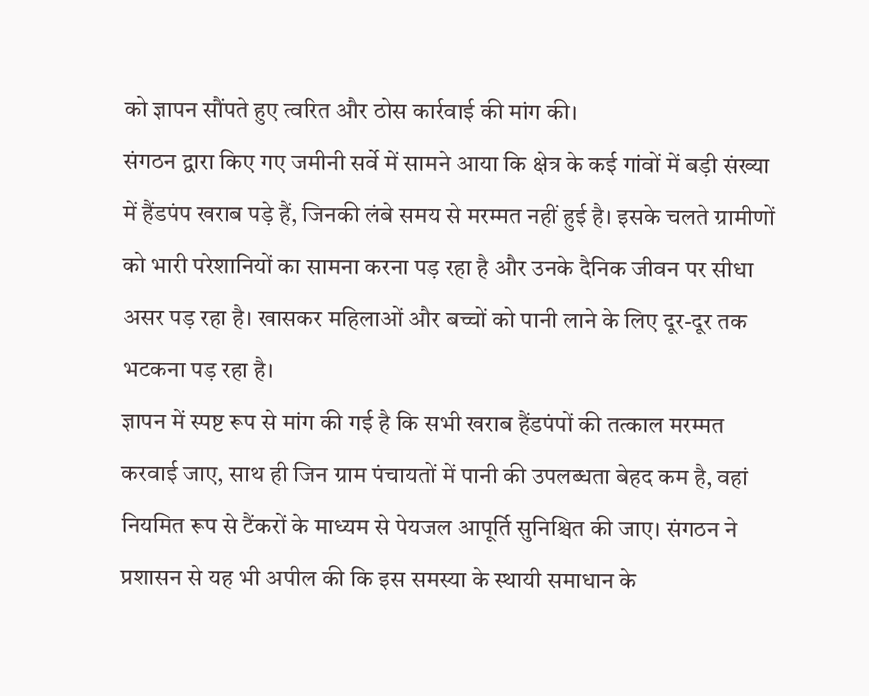को ज्ञापन सौंपते हुए त्वरित और ठोस कार्रवाई की मांग की।
संगठन द्वारा किए गए जमीनी सर्वे में सामने आया कि क्षेत्र के कई गांवों में बड़ी संख्या में हैंडपंप खराब पड़े हैं, जिनकी लंबे समय से मरम्मत नहीं हुई है। इसके चलते ग्रामीणों को भारी परेशानियों का सामना करना पड़ रहा है और उनके दैनिक जीवन पर सीधा असर पड़ रहा है। खासकर महिलाओं और बच्चों को पानी लाने के लिए दूर-दूर तक भटकना पड़ रहा है।
ज्ञापन में स्पष्ट रूप से मांग की गई है कि सभी खराब हैंडपंपों की तत्काल मरम्मत करवाई जाए, साथ ही जिन ग्राम पंचायतों में पानी की उपलब्धता बेहद कम है, वहां नियमित रूप से टैंकरों के माध्यम से पेयजल आपूर्ति सुनिश्चित की जाए। संगठन ने प्रशासन से यह भी अपील की कि इस समस्या के स्थायी समाधान के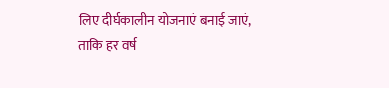लिए दीर्घकालीन योजनाएं बनाई जाएं, ताकि हर वर्ष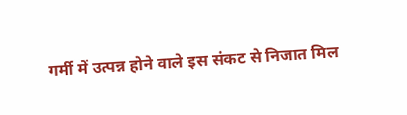गर्मी में उत्पन्न होने वाले इस संकट से निजात मिल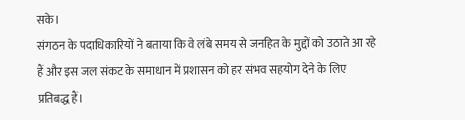सके।
संगठन के पदाधिकारियों ने बताया कि वे लंबे समय से जनहित के मुद्दों को उठाते आ रहे हैं और इस जल संकट के समाधान में प्रशासन को हर संभव सहयोग देने के लिए प्रतिबद्ध हैं।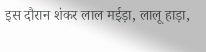इस दौरान शंकर लाल मईड़ा, लालू हाड़ा,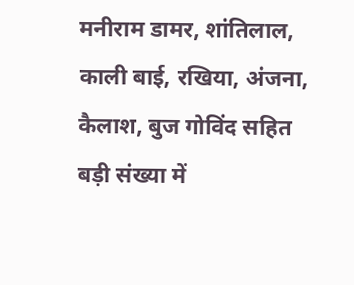मनीराम डामर, शांतिलाल, काली बाई, रखिया, अंजना, कैलाश, बुज गोविंद सहित बड़ी संख्या में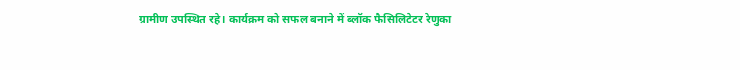ग्रामीण उपस्थित रहे। कार्यक्रम को सफल बनाने में ब्लॉक फैसिलिटेटर रेणुका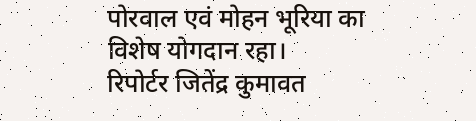पोरवाल एवं मोहन भूरिया का विशेष योगदान रहा।
रिपोर्टर जितेंद्र कुमावत